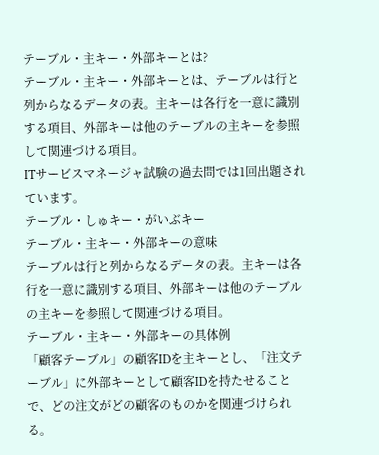テーブル・主キー・外部キーとは?
テーブル・主キー・外部キーとは、テーブルは行と列からなるデータの表。主キーは各行を一意に識別する項目、外部キーは他のテーブルの主キーを参照して関連づける項目。
ITサービスマネージャ試験の過去問では1回出題されています。
テーブル・しゅキー・がいぶキー
テーブル・主キー・外部キーの意味
テーブルは行と列からなるデータの表。主キーは各行を一意に識別する項目、外部キーは他のテーブルの主キーを参照して関連づける項目。
テーブル・主キー・外部キーの具体例
「顧客テーブル」の顧客IDを主キーとし、「注文テーブル」に外部キーとして顧客IDを持たせることで、どの注文がどの顧客のものかを関連づけられる。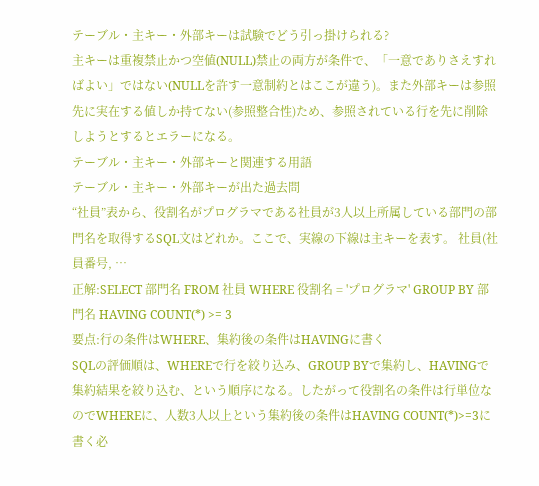テーブル・主キー・外部キーは試験でどう引っ掛けられる?
主キーは重複禁止かつ空値(NULL)禁止の両方が条件で、「一意でありさえすればよい」ではない(NULLを許す一意制約とはここが違う)。また外部キーは参照先に実在する値しか持てない(参照整合性)ため、参照されている行を先に削除しようとするとエラーになる。
テーブル・主キー・外部キーと関連する用語
テーブル・主キー・外部キーが出た過去問
“社員”表から、役割名がプログラマである社員が3人以上所属している部門の部門名を取得するSQL文はどれか。ここで、実線の下線は主キーを表す。 社員(社員番号, …
正解:SELECT 部門名 FROM 社員 WHERE 役割名 = 'プログラマ' GROUP BY 部門名 HAVING COUNT(*) >= 3
要点:行の条件はWHERE、集約後の条件はHAVINGに書く
SQLの評価順は、WHEREで行を絞り込み、GROUP BYで集約し、HAVINGで集約結果を絞り込む、という順序になる。したがって役割名の条件は行単位なのでWHEREに、人数3人以上という集約後の条件はHAVING COUNT(*)>=3に書く必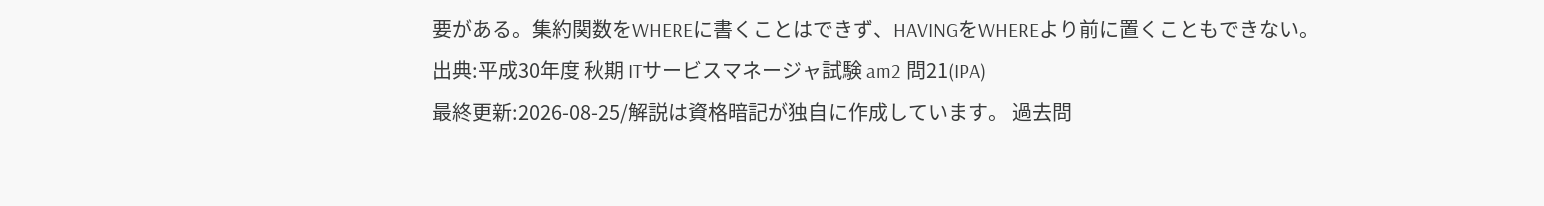要がある。集約関数をWHEREに書くことはできず、HAVINGをWHEREより前に置くこともできない。
出典:平成30年度 秋期 ITサービスマネージャ試験 am2 問21(IPA)
最終更新:2026-08-25/解説は資格暗記が独自に作成しています。 過去問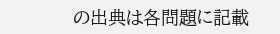の出典は各問題に記載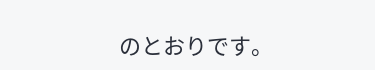のとおりです。